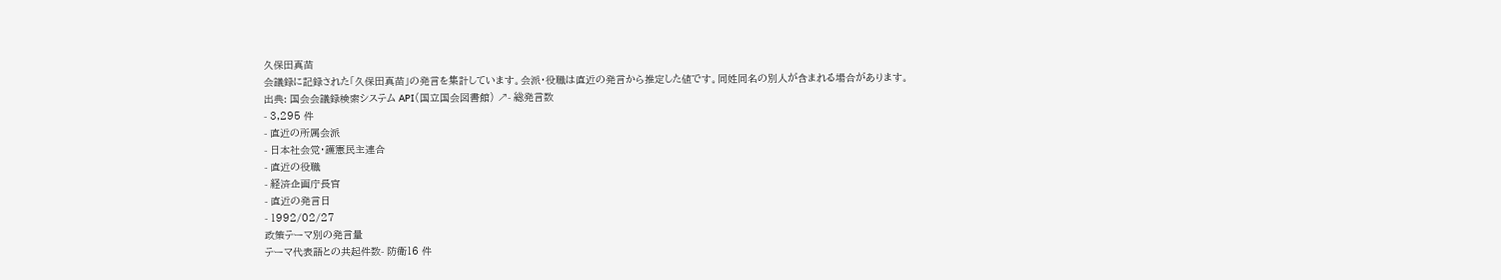久保田真苗
会議録に記録された「久保田真苗」の発言を集計しています。会派・役職は直近の発言から推定した値です。同姓同名の別人が含まれる場合があります。
出典: 国会会議録検索システム API(国立国会図書館) ↗- 総発言数
- 3,295 件
- 直近の所属会派
- 日本社会党・護憲民主連合
- 直近の役職
- 経済企画庁長官
- 直近の発言日
- 1992/02/27
政策テーマ別の発言量
テーマ代表語との共起件数- 防衛16 件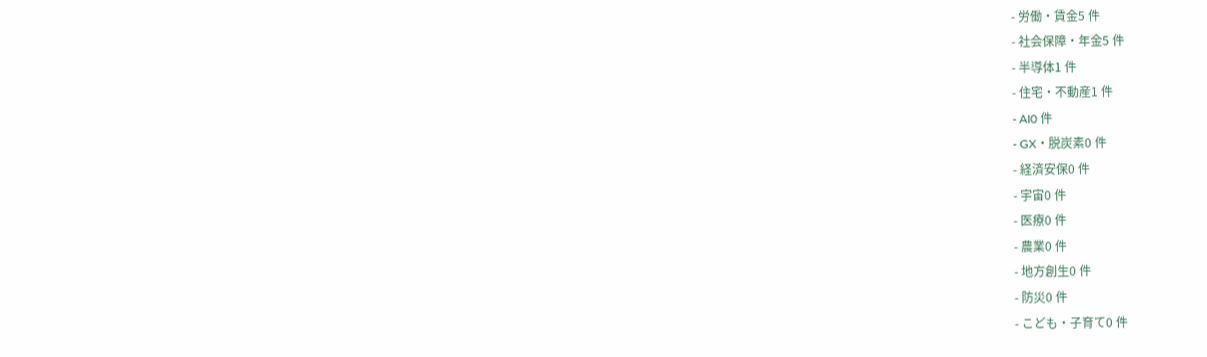- 労働・賃金5 件
- 社会保障・年金5 件
- 半導体1 件
- 住宅・不動産1 件
- AI0 件
- GX・脱炭素0 件
- 経済安保0 件
- 宇宙0 件
- 医療0 件
- 農業0 件
- 地方創生0 件
- 防災0 件
- こども・子育て0 件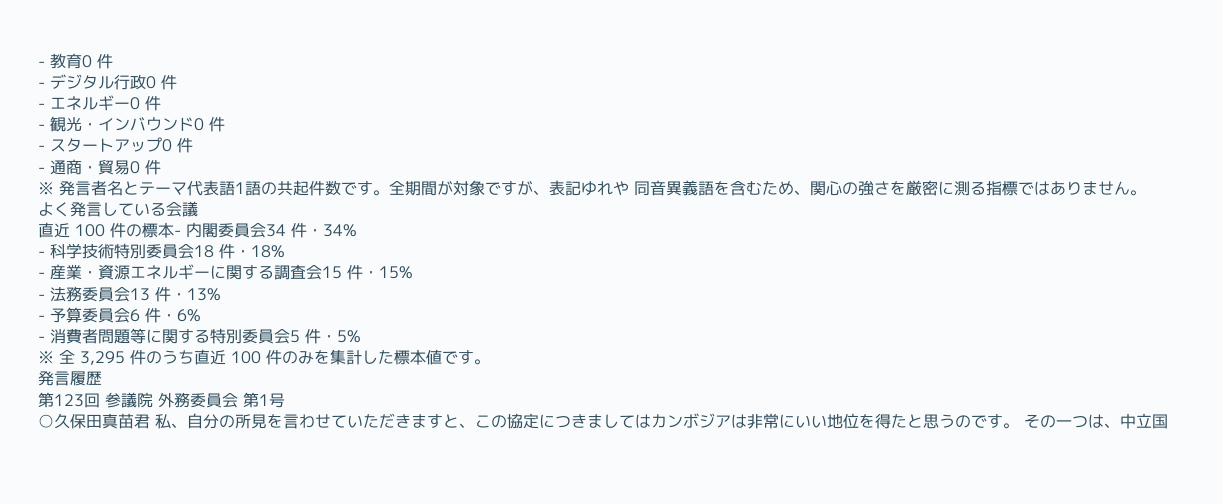- 教育0 件
- デジタル行政0 件
- エネルギー0 件
- 観光・インバウンド0 件
- スタートアップ0 件
- 通商・貿易0 件
※ 発言者名とテーマ代表語1語の共起件数です。全期間が対象ですが、表記ゆれや 同音異義語を含むため、関心の強さを厳密に測る指標ではありません。
よく発言している会議
直近 100 件の標本- 内閣委員会34 件・34%
- 科学技術特別委員会18 件・18%
- 産業・資源エネルギーに関する調査会15 件・15%
- 法務委員会13 件・13%
- 予算委員会6 件・6%
- 消費者問題等に関する特別委員会5 件・5%
※ 全 3,295 件のうち直近 100 件のみを集計した標本値です。
発言履歴
第123回 参議院 外務委員会 第1号
○久保田真苗君 私、自分の所見を言わせていただきますと、この協定につきましてはカンボジアは非常にいい地位を得たと思うのです。 その一つは、中立国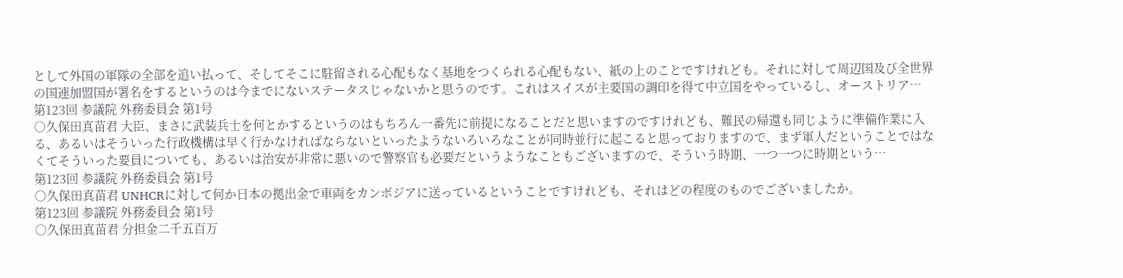として外国の軍隊の全部を追い払って、そしてそこに駐留される心配もなく基地をつくられる心配もない、紙の上のことですけれども。それに対して周辺国及び全世界の国連加盟国が署名をするというのは今までにないステータスじゃないかと思うのです。これはスイスが主要国の調印を得て中立国をやっているし、オーストリア…
第123回 参議院 外務委員会 第1号
○久保田真苗君 大臣、まさに武装兵士を何とかするというのはもちろん一番先に前提になることだと思いますのですけれども、難民の帰還も同じように準備作業に入る、あるいはそういった行政機構は早く行かなければならないといったようないろいろなことが同時並行に起こると思っておりますので、まず軍人だということではなくてそういった要員についても、あるいは治安が非常に悪いので警察官も必要だというようなこともございますので、そういう時期、一つ一つに時期という…
第123回 参議院 外務委員会 第1号
○久保田真苗君 UNHCRに対して何か日本の拠出金で車両をカンボジアに送っているということですけれども、それはどの程度のものでございましたか。
第123回 参議院 外務委員会 第1号
○久保田真苗君 分担金二千五百万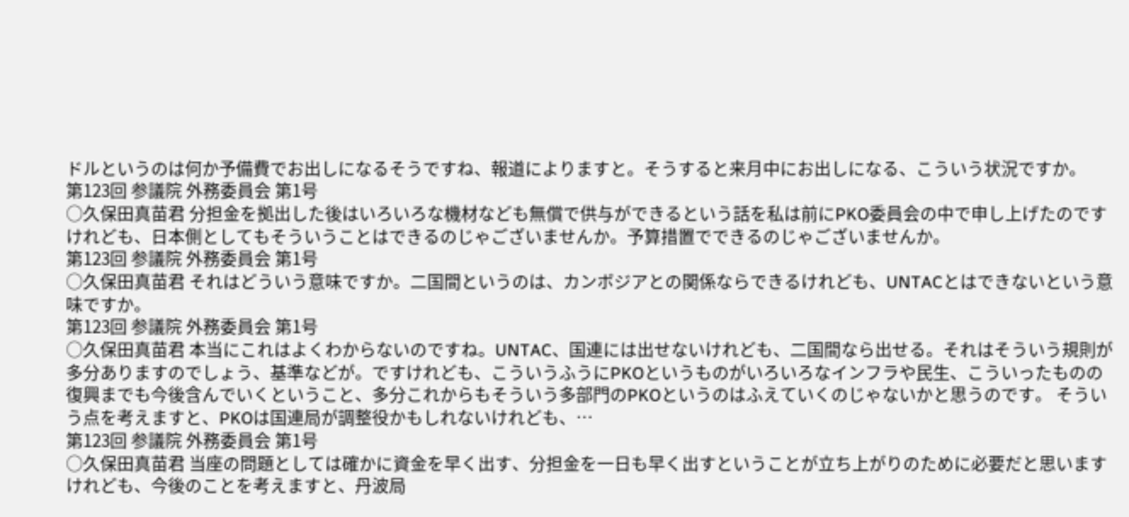ドルというのは何か予備費でお出しになるそうですね、報道によりますと。そうすると来月中にお出しになる、こういう状況ですか。
第123回 参議院 外務委員会 第1号
○久保田真苗君 分担金を拠出した後はいろいろな機材なども無償で供与ができるという話を私は前にPKO委員会の中で申し上げたのですけれども、日本側としてもそういうことはできるのじゃございませんか。予算措置でできるのじゃございませんか。
第123回 参議院 外務委員会 第1号
○久保田真苗君 それはどういう意味ですか。二国間というのは、カンボジアとの関係ならできるけれども、UNTACとはできないという意味ですか。
第123回 参議院 外務委員会 第1号
○久保田真苗君 本当にこれはよくわからないのですね。UNTAC、国連には出せないけれども、二国間なら出せる。それはそういう規則が多分ありますのでしょう、基準などが。ですけれども、こういうふうにPKOというものがいろいろなインフラや民生、こういったものの復興までも今後含んでいくということ、多分これからもそういう多部門のPKOというのはふえていくのじゃないかと思うのです。 そういう点を考えますと、PKOは国連局が調整役かもしれないけれども、…
第123回 参議院 外務委員会 第1号
○久保田真苗君 当座の問題としては確かに資金を早く出す、分担金を一日も早く出すということが立ち上がりのために必要だと思いますけれども、今後のことを考えますと、丹波局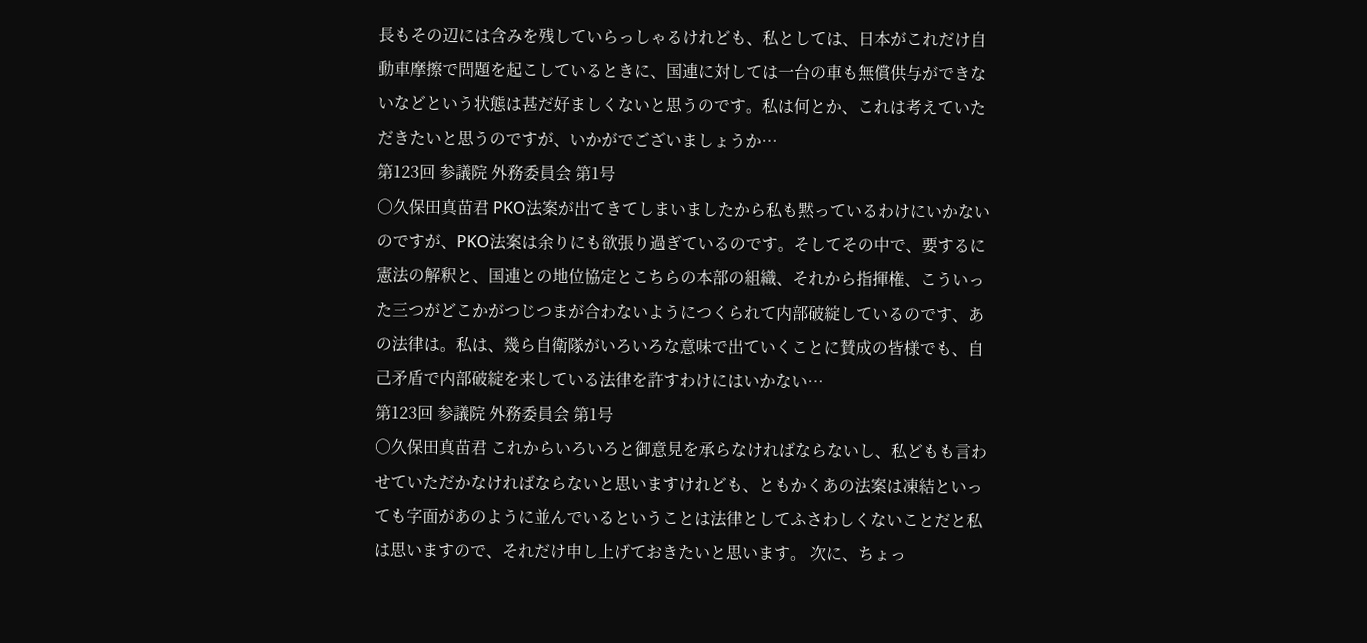長もその辺には含みを残していらっしゃるけれども、私としては、日本がこれだけ自動車摩擦で問題を起こしているときに、国連に対しては一台の車も無償供与ができないなどという状態は甚だ好ましくないと思うのです。私は何とか、これは考えていただきたいと思うのですが、いかがでございましょうか…
第123回 参議院 外務委員会 第1号
○久保田真苗君 PKO法案が出てきてしまいましたから私も黙っているわけにいかないのですが、PKO法案は余りにも欲張り過ぎているのです。そしてその中で、要するに憲法の解釈と、国連との地位協定とこちらの本部の組織、それから指揮権、こういった三つがどこかがつじつまが合わないようにつくられて内部破綻しているのです、あの法律は。私は、幾ら自衛隊がいろいろな意味で出ていくことに賛成の皆様でも、自己矛盾で内部破綻を来している法律を許すわけにはいかない…
第123回 参議院 外務委員会 第1号
○久保田真苗君 これからいろいろと御意見を承らなければならないし、私どもも言わせていただかなければならないと思いますけれども、ともかくあの法案は凍結といっても字面があのように並んでいるということは法律としてふさわしくないことだと私は思いますので、それだけ申し上げておきたいと思います。 次に、ちょっ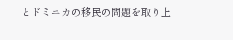とドミニカの移民の問題を取り上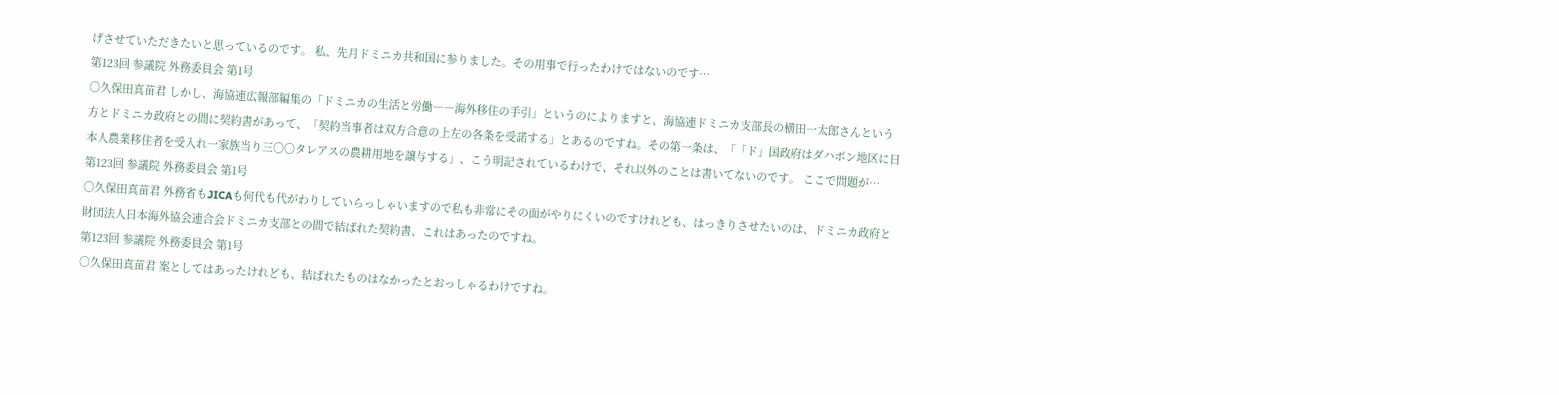げさせていただきたいと思っているのです。 私、先月ドミニカ共和国に参りました。その用事で行ったわけではないのです…
第123回 参議院 外務委員会 第1号
○久保田真苗君 しかし、海協連広報部編集の「ドミニカの生活と労働――海外移住の手引」というのによりますと、海協連ドミニカ支部長の横田一太郎さんという方とドミニカ政府との間に契約書があって、「契約当事者は双方合意の上左の各条を受諾する」とあるのですね。その第一条は、「「ド」国政府はダハボン地区に日本人農業移住者を受入れ一家族当り三〇〇タレアスの農耕用地を譲与する」、こう明記されているわけで、それ以外のことは書いてないのです。 ここで問題が…
第123回 参議院 外務委員会 第1号
○久保田真苗君 外務省もJICAも何代も代がわりしていらっしゃいますので私も非常にその面がやりにくいのですけれども、はっきりさせたいのは、ドミニカ政府と財団法人日本海外協会連合会ドミニカ支部との間で結ばれた契約書、これはあったのですね。
第123回 参議院 外務委員会 第1号
○久保田真苗君 案としてはあったけれども、結ばれたものはなかったとおっしゃるわけですね。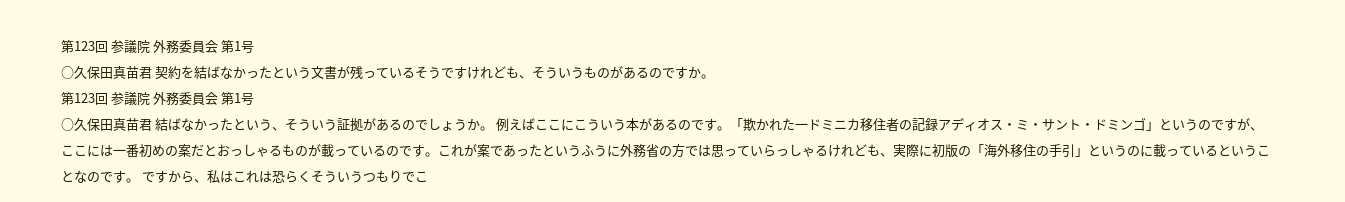第123回 参議院 外務委員会 第1号
○久保田真苗君 契約を結ばなかったという文書が残っているそうですけれども、そういうものがあるのですか。
第123回 参議院 外務委員会 第1号
○久保田真苗君 結ばなかったという、そういう証拠があるのでしょうか。 例えばここにこういう本があるのです。「欺かれた一ドミニカ移住者の記録アディオス・ミ・サント・ドミンゴ」というのですが、ここには一番初めの案だとおっしゃるものが載っているのです。これが案であったというふうに外務省の方では思っていらっしゃるけれども、実際に初版の「海外移住の手引」というのに載っているということなのです。 ですから、私はこれは恐らくそういうつもりでこ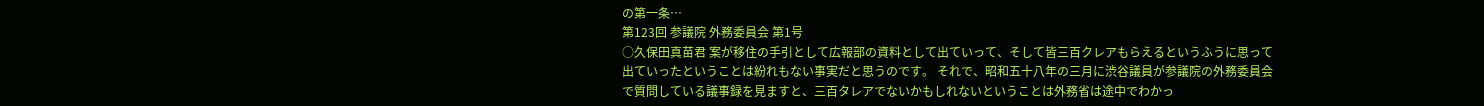の第一条…
第123回 参議院 外務委員会 第1号
○久保田真苗君 案が移住の手引として広報部の資料として出ていって、そして皆三百クレアもらえるというふうに思って出ていったということは紛れもない事実だと思うのです。 それで、昭和五十八年の三月に渋谷議員が参議院の外務委員会で質問している議事録を見ますと、三百タレアでないかもしれないということは外務省は途中でわかっ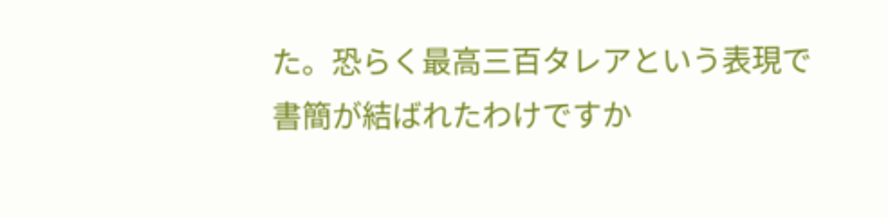た。恐らく最高三百タレアという表現で書簡が結ばれたわけですか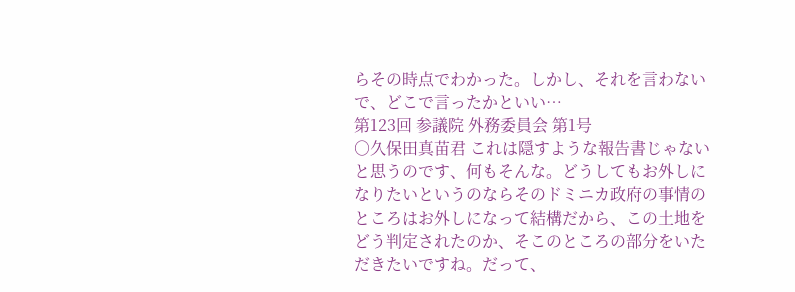らその時点でわかった。しかし、それを言わないで、どこで言ったかといい…
第123回 参議院 外務委員会 第1号
○久保田真苗君 これは隠すような報告書じゃないと思うのです、何もそんな。どうしてもお外しになりたいというのならそのドミニカ政府の事情のところはお外しになって結構だから、この土地をどう判定されたのか、そこのところの部分をいただきたいですね。だって、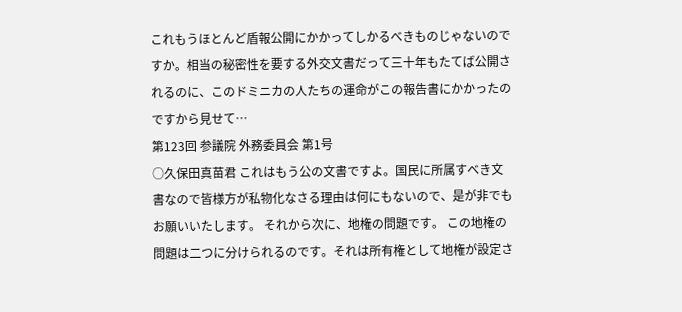これもうほとんど盾報公開にかかってしかるべきものじゃないのですか。相当の秘密性を要する外交文書だって三十年もたてば公開されるのに、このドミニカの人たちの運命がこの報告書にかかったのですから見せて…
第123回 参議院 外務委員会 第1号
○久保田真苗君 これはもう公の文書ですよ。国民に所属すべき文書なので皆様方が私物化なさる理由は何にもないので、是が非でもお願いいたします。 それから次に、地権の問題です。 この地権の問題は二つに分けられるのです。それは所有権として地権が設定さ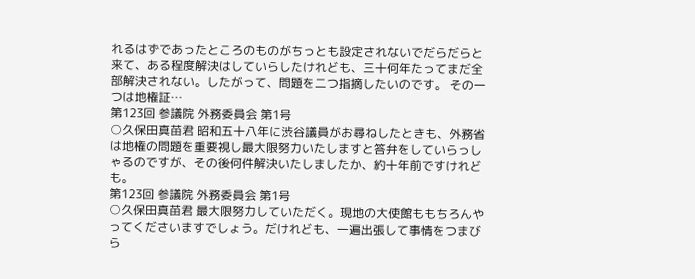れるはずであったところのものがちっとも設定されないでだらだらと来て、ある程度解決はしていらしたけれども、三十何年たってまだ全部解決されない。したがって、問題を二つ指摘したいのです。 その一つは地権証…
第123回 参議院 外務委員会 第1号
○久保田真苗君 昭和五十八年に渋谷議員がお尋ねしたときも、外務省は地権の問題を重要視し最大限努力いたしますと答弁をしていらっしゃるのですが、その後何件解決いたしましたか、約十年前ですけれども。
第123回 参議院 外務委員会 第1号
○久保田真苗君 最大限努力していただく。現地の大使館ももちろんやってくださいますでしょう。だけれども、一遍出張して事情をつまびら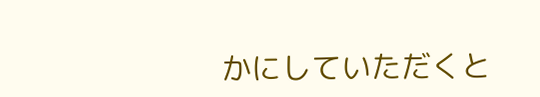かにしていただくと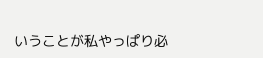いうことが私やっぱり必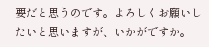要だと思うのです。よろしくお願いしたいと思いますが、いかがですか。